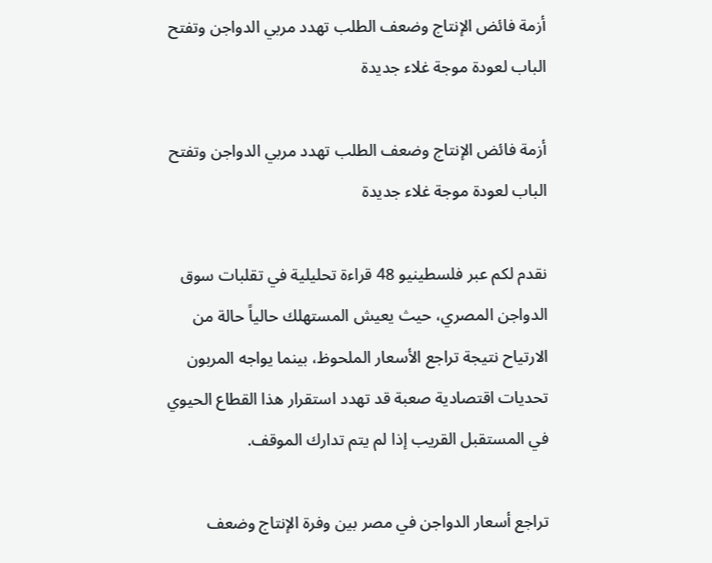أزمة فائض الإنتاج وضعف الطلب تهدد مربي الدواجن وتفتح الباب لعودة موجة غلاء جديدة

أزمة فائض الإنتاج وضعف الطلب تهدد مربي الدواجن وتفتح الباب لعودة موجة غلاء جديدة

نقدم لكم عبر فلسطينيو 48 قراءة تحليلية في تقلبات سوق الدواجن المصري، حيث يعيش المستهلك حالياً حالة من الارتياح نتيجة تراجع الأسعار الملحوظ، بينما يواجه المربون تحديات اقتصادية صعبة قد تهدد استقرار هذا القطاع الحيوي في المستقبل القريب إذا لم يتم تدارك الموقف.

تراجع أسعار الدواجن في مصر بين وفرة الإنتاج وضعف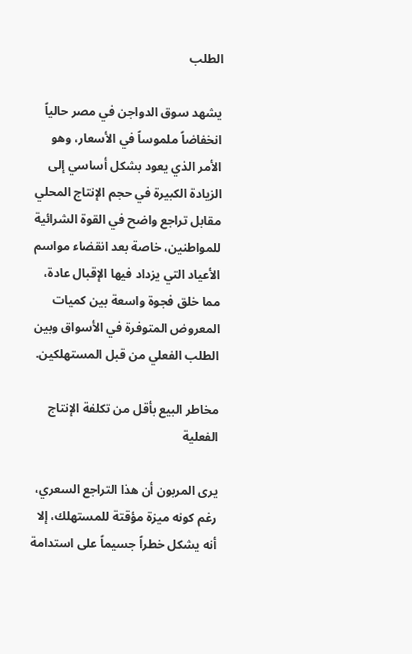الطلب

يشهد سوق الدواجن في مصر حالياً انخفاضاً ملموساً في الأسعار، وهو الأمر الذي يعود بشكل أساسي إلى الزيادة الكبيرة في حجم الإنتاج المحلي مقابل تراجع واضح في القوة الشرائية للمواطنين، خاصة بعد انقضاء مواسم الأعياد التي يزداد فيها الإقبال عادة، مما خلق فجوة واسعة بين كميات المعروض المتوفرة في الأسواق وبين الطلب الفعلي من قبل المستهلكين.

مخاطر البيع بأقل من تكلفة الإنتاج الفعلية

يرى المربون أن هذا التراجع السعري، رغم كونه ميزة مؤقتة للمستهلك، إلا أنه يشكل خطراً جسيماً على استدامة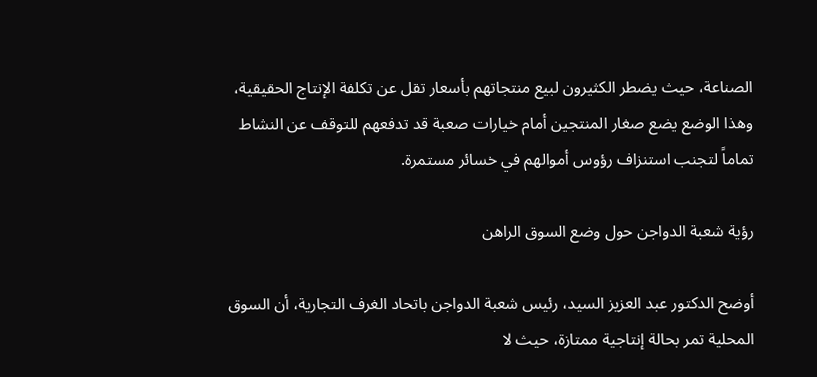الصناعة، حيث يضطر الكثيرون لبيع منتجاتهم بأسعار تقل عن تكلفة الإنتاج الحقيقية، وهذا الوضع يضع صغار المنتجين أمام خيارات صعبة قد تدفعهم للتوقف عن النشاط تماماً لتجنب استنزاف رؤوس أموالهم في خسائر مستمرة.

رؤية شعبة الدواجن حول وضع السوق الراهن

أوضح الدكتور عبد العزيز السيد، رئيس شعبة الدواجن باتحاد الغرف التجارية، أن السوق المحلية تمر بحالة إنتاجية ممتازة، حيث لا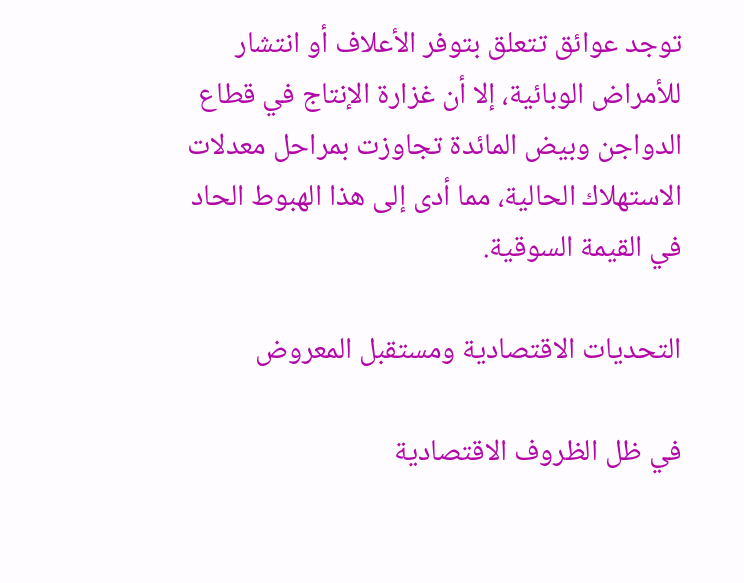توجد عوائق تتعلق بتوفر الأعلاف أو انتشار للأمراض الوبائية، إلا أن غزارة الإنتاج في قطاع الدواجن وبيض المائدة تجاوزت بمراحل معدلات الاستهلاك الحالية، مما أدى إلى هذا الهبوط الحاد في القيمة السوقية.

التحديات الاقتصادية ومستقبل المعروض

في ظل الظروف الاقتصادية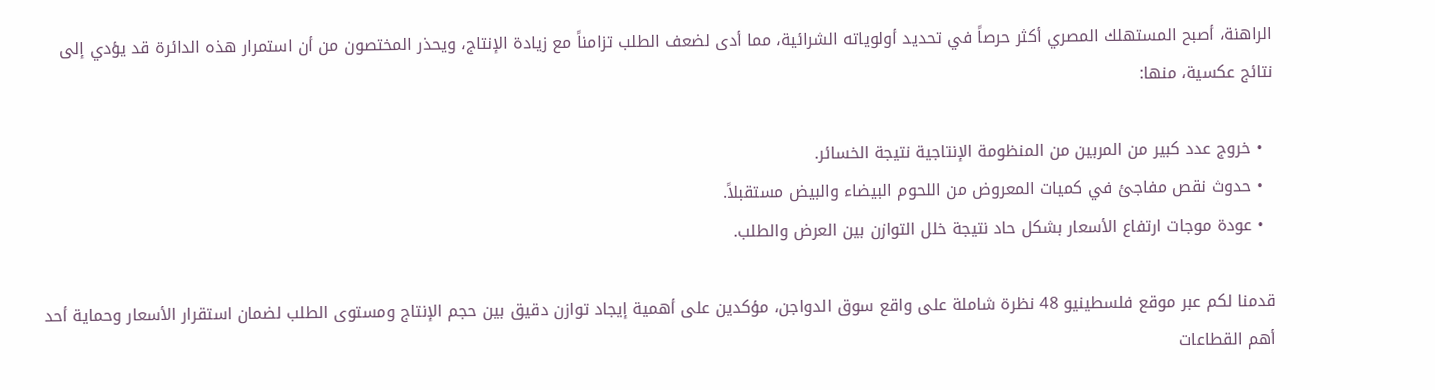الراهنة، أصبح المستهلك المصري أكثر حرصاً في تحديد أولوياته الشرائية، مما أدى لضعف الطلب تزامناً مع زيادة الإنتاج، ويحذر المختصون من أن استمرار هذه الدائرة قد يؤدي إلى نتائج عكسية، منها:

  • خروج عدد كبير من المربين من المنظومة الإنتاجية نتيجة الخسائر.
  • حدوث نقص مفاجئ في كميات المعروض من اللحوم البيضاء والبيض مستقبلاً.
  • عودة موجات ارتفاع الأسعار بشكل حاد نتيجة خلل التوازن بين العرض والطلب.

قدمنا لكم عبر موقع فلسطينيو 48 نظرة شاملة على واقع سوق الدواجن، مؤكدين على أهمية إيجاد توازن دقيق بين حجم الإنتاج ومستوى الطلب لضمان استقرار الأسعار وحماية أحد أهم القطاعات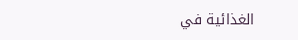الغذائية في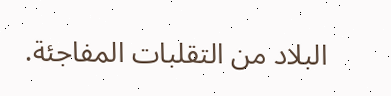البلاد من التقلبات المفاجئة.